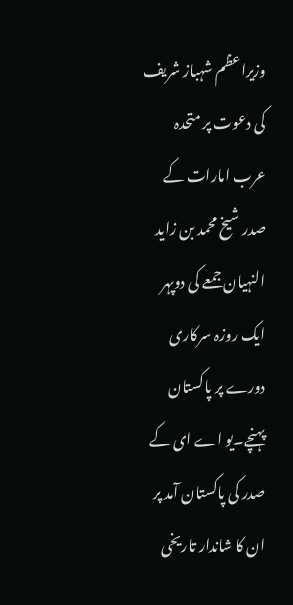وزیراعظم شہباز شریف کی دعوت پر متحدہ عرب امارات کے صدر شیخ محمد بن زاید النہیان جمعے کی دوپہر ایک روزہ سرکاری دورے پر پاکستان پہنچے۔یو اے ای کے صدر کی پاکستان آمد پر ان کا شاندار تاریخی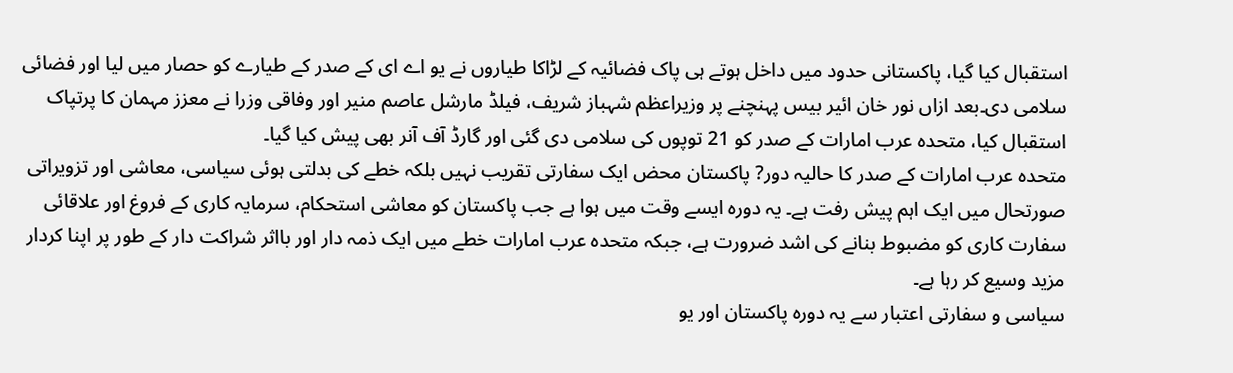استقبال کیا گیا، پاکستانی حدود میں داخل ہوتے ہی پاک فضائیہ کے لڑاکا طیاروں نے یو اے ای کے صدر کے طیارے کو حصار میں لیا اور فضائی سلامی دی۔بعد ازاں نور خان ائیر بیس پہنچنے پر وزیراعظم شہباز شریف، فیلڈ مارشل عاصم منیر اور وفاقی وزرا نے معزز مہمان کا پرتپاک استقبال کیا، متحدہ عرب امارات کے صدر کو 21 توپوں کی سلامی دی گئی اور گارڈ آف آنر بھی پیش کیا گیا۔
متحدہ عرب امارات کے صدر کا حالیہ دور? پاکستان محض ایک سفارتی تقریب نہیں بلکہ خطے کی بدلتی ہوئی سیاسی، معاشی اور تزویراتی صورتحال میں ایک اہم پیش رفت ہے۔ یہ دورہ ایسے وقت میں ہوا ہے جب پاکستان کو معاشی استحکام، سرمایہ کاری کے فروغ اور علاقائی سفارت کاری کو مضبوط بنانے کی اشد ضرورت ہے، جبکہ متحدہ عرب امارات خطے میں ایک ذمہ دار اور بااثر شراکت دار کے طور پر اپنا کردار مزید وسیع کر رہا ہے۔
سیاسی و سفارتی اعتبار سے یہ دورہ پاکستان اور یو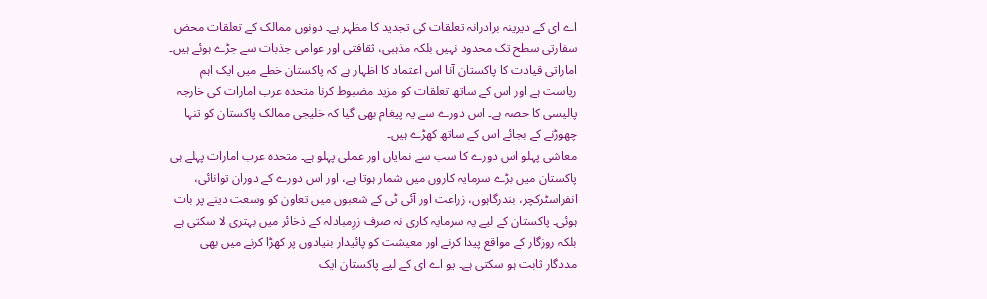اے ای کے دیرینہ برادرانہ تعلقات کی تجدید کا مظہر ہے۔ دونوں ممالک کے تعلقات محض سفارتی سطح تک محدود نہیں بلکہ مذہبی، ثقافتی اور عوامی جذبات سے جڑے ہوئے ہیں۔ اماراتی قیادت کا پاکستان آنا اس اعتماد کا اظہار ہے کہ پاکستان خطے میں ایک اہم ریاست ہے اور اس کے ساتھ تعلقات کو مزید مضبوط کرنا متحدہ عرب امارات کی خارجہ پالیسی کا حصہ ہے۔ اس دورے سے یہ پیغام بھی گیا کہ خلیجی ممالک پاکستان کو تنہا چھوڑنے کے بجائے اس کے ساتھ کھڑے ہیں۔
معاشی پہلو اس دورے کا سب سے نمایاں اور عملی پہلو ہے۔ متحدہ عرب امارات پہلے ہی پاکستان میں بڑے سرمایہ کاروں میں شمار ہوتا ہے، اور اس دورے کے دوران توانائی، انفراسٹرکچر، بندرگاہوں، زراعت اور آئی ٹی کے شعبوں میں تعاون کو وسعت دینے پر بات ہوئی۔ پاکستان کے لیے یہ سرمایہ کاری نہ صرف زرِمبادلہ کے ذخائر میں بہتری لا سکتی ہے بلکہ روزگار کے مواقع پیدا کرنے اور معیشت کو پائیدار بنیادوں پر کھڑا کرنے میں بھی مددگار ثابت ہو سکتی ہے۔ یو اے ای کے لیے پاکستان ایک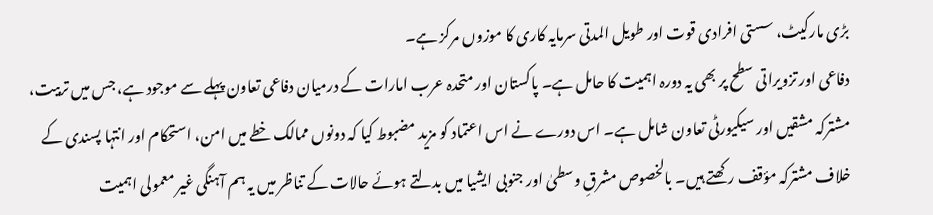بڑی مارکیٹ، سستی افرادی قوت اور طویل المدتی سرمایہ کاری کا موزوں مرکز ہے۔
دفاعی اور تزویراتی سطح پر بھی یہ دورہ اہمیت کا حامل ہے۔ پاکستان اور متحدہ عرب امارات کے درمیان دفاعی تعاون پہلے سے موجود ہے، جس میں تربیت، مشترکہ مشقیں اور سیکیورٹی تعاون شامل ہے۔ اس دورے نے اس اعتماد کو مزید مضبوط کیا کہ دونوں ممالک خطے میں امن، استحکام اور انتہا پسندی کے خلاف مشترکہ مؤقف رکھتے ہیں۔ بالخصوص مشرقِ وسطیٰ اور جنوبی ایشیا میں بدلتے ہوئے حالات کے تناظر میں یہ ہم آہنگی غیر معمولی اہمیت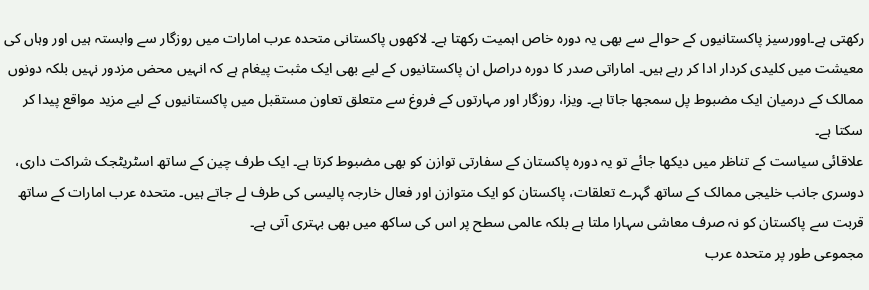رکھتی ہے۔اوورسیز پاکستانیوں کے حوالے سے بھی یہ دورہ خاص اہمیت رکھتا ہے۔ لاکھوں پاکستانی متحدہ عرب امارات میں روزگار سے وابستہ ہیں اور وہاں کی معیشت میں کلیدی کردار ادا کر رہے ہیں۔ اماراتی صدر کا دورہ دراصل ان پاکستانیوں کے لیے بھی ایک مثبت پیغام ہے کہ انہیں محض مزدور نہیں بلکہ دونوں ممالک کے درمیان ایک مضبوط پل سمجھا جاتا ہے۔ ویزا، روزگار اور مہارتوں کے فروغ سے متعلق تعاون مستقبل میں پاکستانیوں کے لیے مزید مواقع پیدا کر سکتا ہے۔
علاقائی سیاست کے تناظر میں دیکھا جائے تو یہ دورہ پاکستان کے سفارتی توازن کو بھی مضبوط کرتا ہے۔ ایک طرف چین کے ساتھ اسٹریٹجک شراکت داری، دوسری جانب خلیجی ممالک کے ساتھ گہرے تعلقات، پاکستان کو ایک متوازن اور فعال خارجہ پالیسی کی طرف لے جاتے ہیں۔ متحدہ عرب امارات کے ساتھ قربت سے پاکستان کو نہ صرف معاشی سہارا ملتا ہے بلکہ عالمی سطح پر اس کی ساکھ میں بھی بہتری آتی ہے۔
مجموعی طور پر متحدہ عرب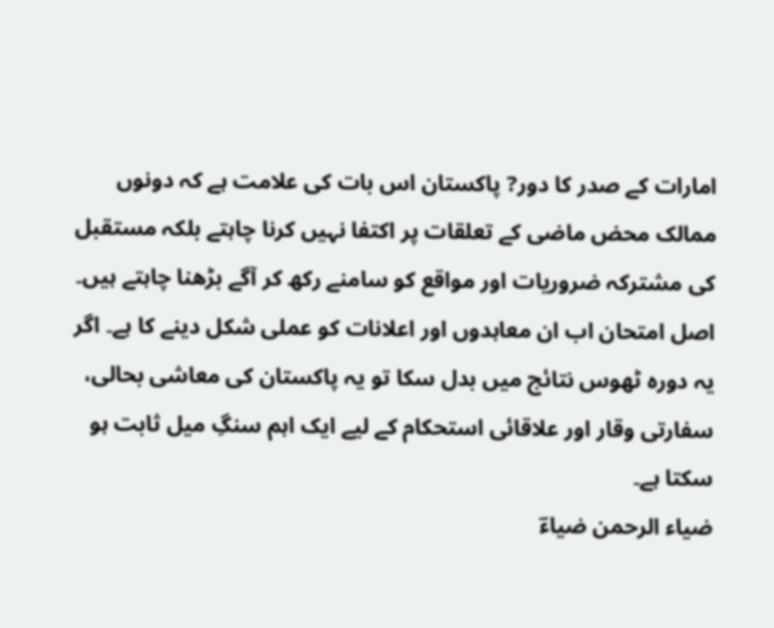امارات کے صدر کا دور? پاکستان اس بات کی علامت ہے کہ دونوں ممالک محض ماضی کے تعلقات پر اکتفا نہیں کرنا چاہتے بلکہ مستقبل کی مشترکہ ضروریات اور مواقع کو سامنے رکھ کر آگے بڑھنا چاہتے ہیں۔ اصل امتحان اب ان معاہدوں اور اعلانات کو عملی شکل دینے کا ہے۔ اگر یہ دورہ ٹھوس نتائج میں بدل سکا تو یہ پاکستان کی معاشی بحالی، سفارتی وقار اور علاقائی استحکام کے لیے ایک اہم سنگِ میل ثابت ہو سکتا ہے۔
ضیاء الرحمن ضیاءؔ